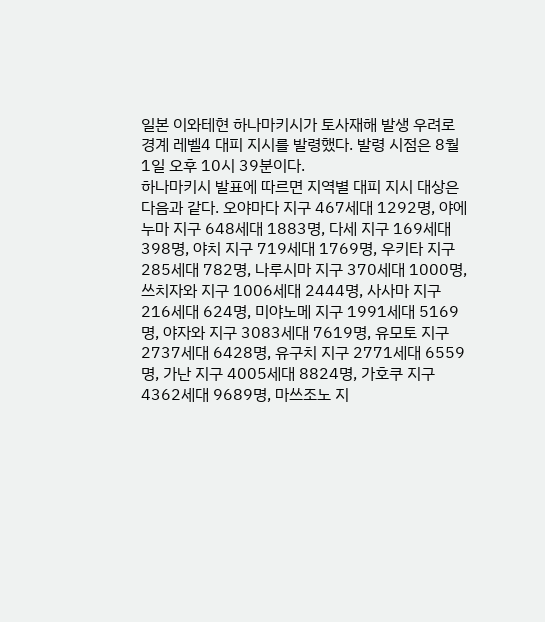일본 이와테현 하나마키시가 토사재해 발생 우려로 경계 레벨4 대피 지시를 발령했다. 발령 시점은 8월 1일 오후 10시 39분이다.
하나마키시 발표에 따르면 지역별 대피 지시 대상은 다음과 같다. 오야마다 지구 467세대 1292명, 야에누마 지구 648세대 1883명, 다세 지구 169세대 398명, 야치 지구 719세대 1769명, 우키타 지구 285세대 782명, 나루시마 지구 370세대 1000명, 쓰치자와 지구 1006세대 2444명, 사사마 지구 216세대 624명, 미야노메 지구 1991세대 5169명, 야자와 지구 3083세대 7619명, 유모토 지구 2737세대 6428명, 유구치 지구 2771세대 6559명, 가난 지구 4005세대 8824명, 가호쿠 지구 4362세대 9689명, 마쓰조노 지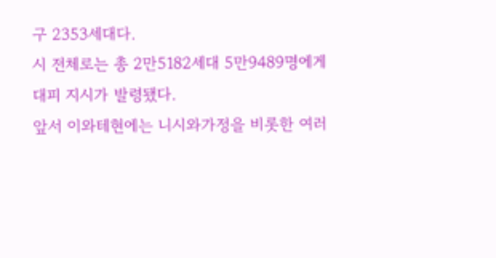구 2353세대다.
시 전체로는 총 2만5182세대 5만9489명에게 대피 지시가 발령됐다.
앞서 이와테현에는 니시와가정을 비롯한 여러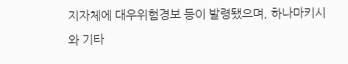지자체에 대우위험경보 등이 발령됐으며, 하나마키시와 기타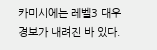카미시에는 레벨3 대우경보가 내려진 바 있다.